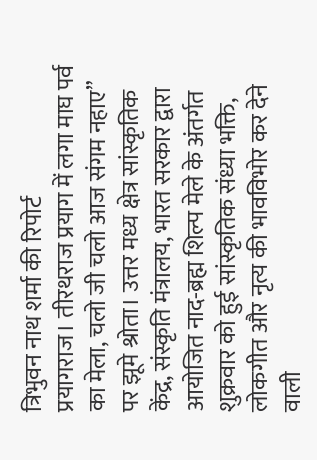त्रिभुवन नाथ शर्मा की रिपोर्ट
प्रयागराज। तीरथराज प्रयाग में लगा माघ पर्व का मेला, चलो जी चलो आज संगम नहाए” पर झूमे श्रोता। उत्तर मध्य क्षेत्र सांस्कृतिक केंद्र, संस्कृति मंत्रालय, भारत सरकार द्वारा आयोजित नाद-ब्रह्म शिल्प मेले के अंतर्गत शुक्रवार को हुई सांस्कृतिक संध्या भक्ति, लोकगीत और नृत्य की भावविभोर कर देने वाली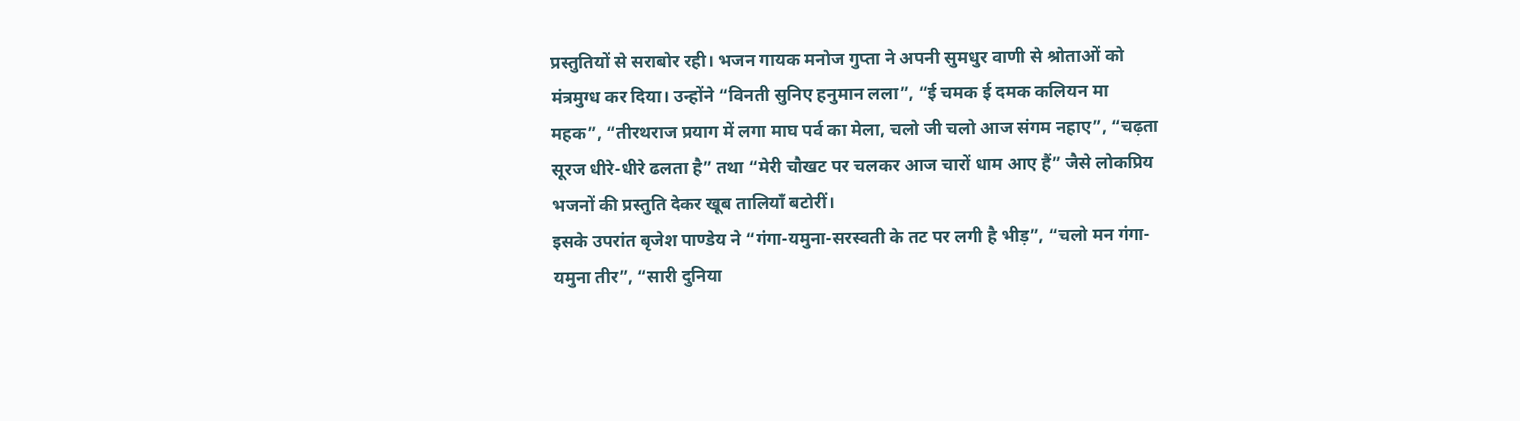प्रस्तुतियों से सराबोर रही। भजन गायक मनोज गुप्ता ने अपनी सुमधुर वाणी से श्रोताओं को मंत्रमुग्ध कर दिया। उन्होंने “विनती सुनिए हनुमान लला”, “ई चमक ई दमक कलियन मा महक”, “तीरथराज प्रयाग में लगा माघ पर्व का मेला, चलो जी चलो आज संगम नहाए”, “चढ़ता सूरज धीरे-धीरे ढलता है” तथा “मेरी चौखट पर चलकर आज चारों धाम आए हैं” जैसे लोकप्रिय भजनों की प्रस्तुति देकर खूब तालियाँ बटोरीं।
इसके उपरांत बृजेश पाण्डेय ने “गंगा-यमुना-सरस्वती के तट पर लगी है भीड़”, “चलो मन गंगा-यमुना तीर”, “सारी दुनिया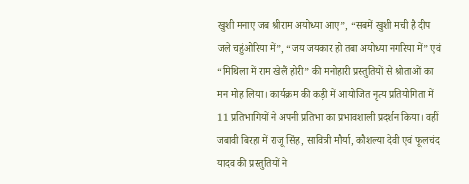खुशी मनाए जब श्रीराम अयोध्या आए”, “सबमें खुशी मची है दीप जले चहुंओरिया में”, “जय जयकार हो तबा अयोध्या नगरिया में” एवं “मिथिला में राम खेलैं होरी” की मनोहारी प्रस्तुतियों से श्रोताओं का मन मोह लिया। कार्यक्रम की कड़ी में आयोजित नृत्य प्रतियोगिता में 11 प्रतिभागियों ने अपनी प्रतिभा का प्रभावशाली प्रदर्शन किया। वहीं जबावी बिरहा में राजू सिंह, सावित्री मौर्या, कौशल्या देवी एवं फूलचंद यादव की प्रस्तुतियों ने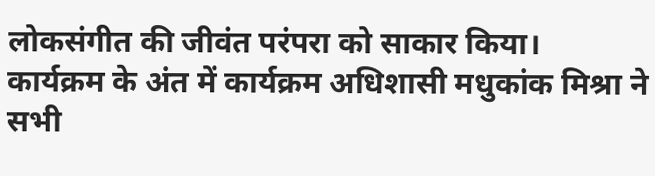लोकसंगीत की जीवंत परंपरा को साकार किया।
कार्यक्रम के अंत में कार्यक्रम अधिशासी मधुकांक मिश्रा ने सभी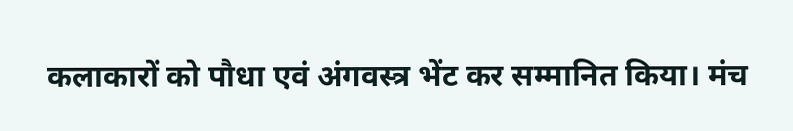कलाकारों को पौधा एवं अंगवस्त्र भेंट कर सम्मानित किया। मंच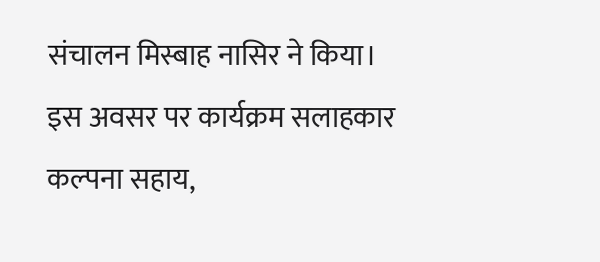संचालन मिस्बाह नासिर ने किया।
इस अवसर पर कार्यक्रम सलाहकार कल्पना सहाय,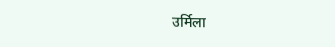उर्मिला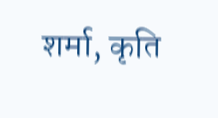शर्मा, कृति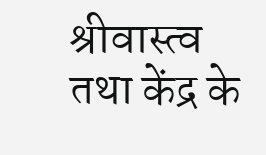श्रीवास्त्व तथा केंद्र के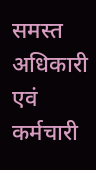समस्त अधिकारी एवं कर्मचारी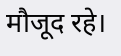मौजूद रहे।